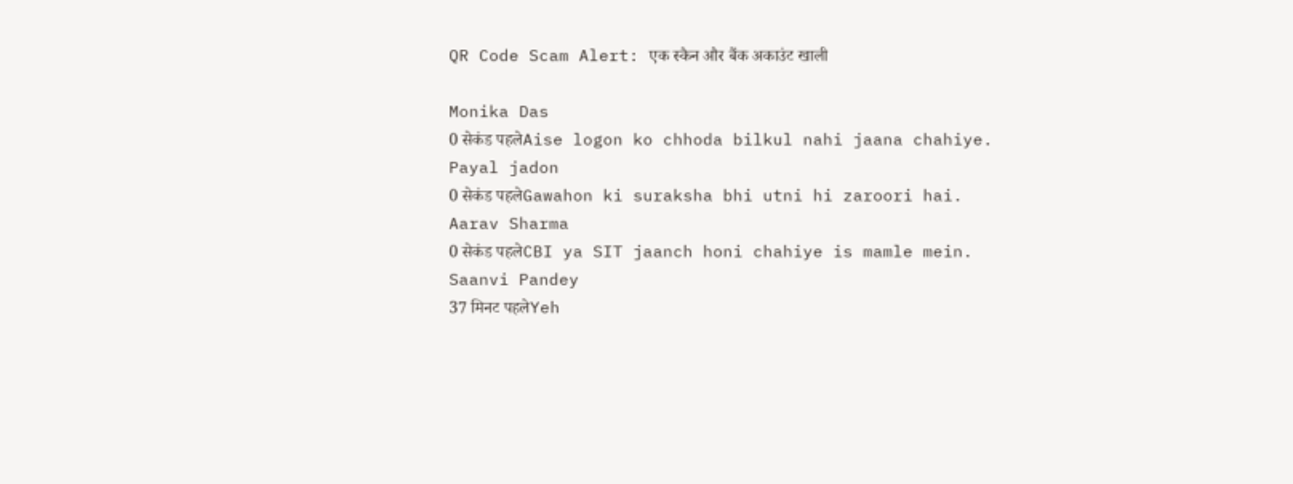QR Code Scam Alert: एक स्कैन और बैंक अकाउंट खाली

Monika Das
0 सेकंड पहलेAise logon ko chhoda bilkul nahi jaana chahiye.
Payal jadon
0 सेकंड पहलेGawahon ki suraksha bhi utni hi zaroori hai.
Aarav Sharma
0 सेकंड पहलेCBI ya SIT jaanch honi chahiye is mamle mein.
Saanvi Pandey
37 मिनट पहलेYeh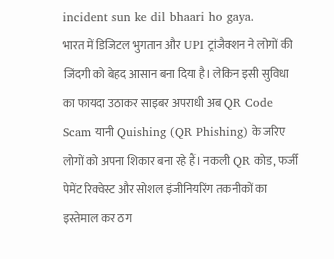incident sun ke dil bhaari ho gaya.
भारत में डिजिटल भुगतान और UPI ट्रांजैक्शन ने लोगों की जिंदगी को बेहद आसान बना दिया है। लेकिन इसी सुविधा का फायदा उठाकर साइबर अपराधी अब QR Code Scam यानी Quishing (QR Phishing) के जरिए लोगों को अपना शिकार बना रहे हैं। नकली QR कोड, फर्जी पेमेंट रिक्वेस्ट और सोशल इंजीनियरिंग तकनीकों का इस्तेमाल कर ठग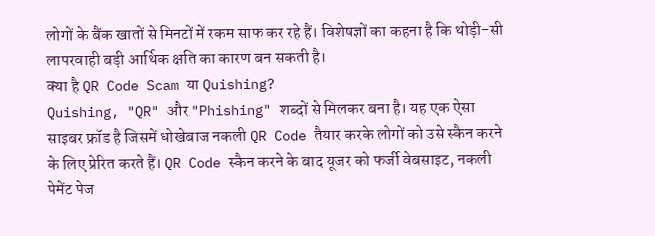लोगों के बैंक खातों से मिनटों में रकम साफ कर रहे हैं। विशेषज्ञों का कहना है कि थोड़ी-सी लापरवाही बड़ी आर्थिक क्षति का कारण बन सकती है।
क्या है QR Code Scam या Quishing?
Quishing, "QR" और "Phishing" शब्दों से मिलकर बना है। यह एक ऐसा साइबर फ्रॉड है जिसमें धोखेबाज नकली QR Code तैयार करके लोगों को उसे स्कैन करने के लिए प्रेरित करते हैं। QR Code स्कैन करने के बाद यूजर को फर्जी वेबसाइट, नकली पेमेंट पेज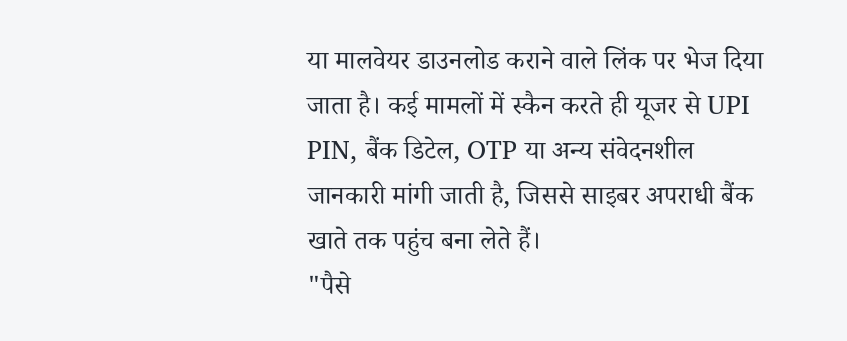या मालवेयर डाउनलोड कराने वाले लिंक पर भेज दिया जाता है। कई मामलों में स्कैन करते ही यूजर से UPI PIN, बैंक डिटेल, OTP या अन्य संवेदनशील जानकारी मांगी जाती है, जिससे साइबर अपराधी बैंक खाते तक पहुंच बना लेते हैं।
"पैसे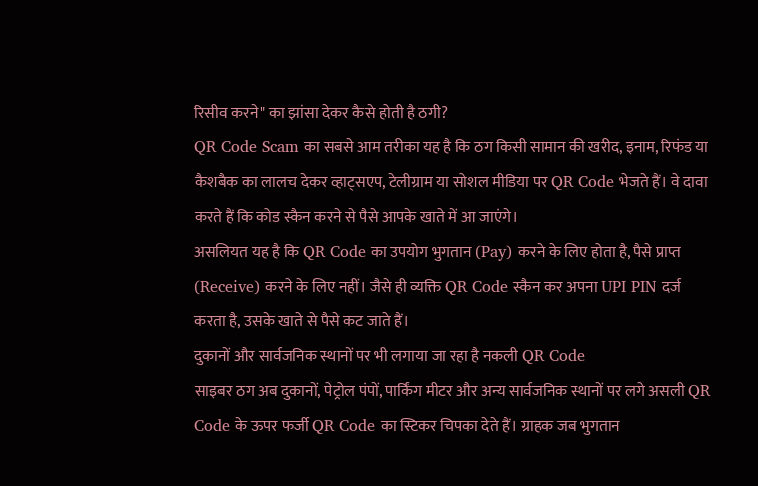रिसीव करने" का झांसा देकर कैसे होती है ठगी?
QR Code Scam का सबसे आम तरीका यह है कि ठग किसी सामान की खरीद, इनाम, रिफंड या कैशबैक का लालच देकर व्हाट्सएप, टेलीग्राम या सोशल मीडिया पर QR Code भेजते हैं। वे दावा करते हैं कि कोड स्कैन करने से पैसे आपके खाते में आ जाएंगे।
असलियत यह है कि QR Code का उपयोग भुगतान (Pay) करने के लिए होता है, पैसे प्राप्त (Receive) करने के लिए नहीं। जैसे ही व्यक्ति QR Code स्कैन कर अपना UPI PIN दर्ज करता है, उसके खाते से पैसे कट जाते हैं।
दुकानों और सार्वजनिक स्थानों पर भी लगाया जा रहा है नकली QR Code
साइबर ठग अब दुकानों, पेट्रोल पंपों, पार्किंग मीटर और अन्य सार्वजनिक स्थानों पर लगे असली QR Code के ऊपर फर्जी QR Code का स्टिकर चिपका देते हैं। ग्राहक जब भुगतान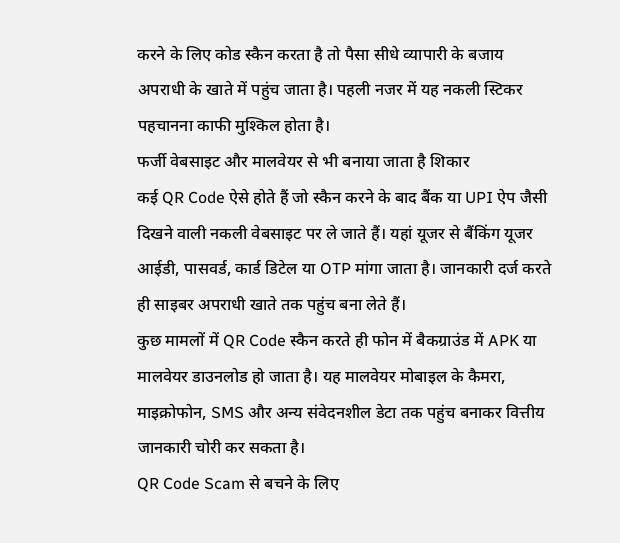करने के लिए कोड स्कैन करता है तो पैसा सीधे व्यापारी के बजाय अपराधी के खाते में पहुंच जाता है। पहली नजर में यह नकली स्टिकर पहचानना काफी मुश्किल होता है।
फर्जी वेबसाइट और मालवेयर से भी बनाया जाता है शिकार
कई QR Code ऐसे होते हैं जो स्कैन करने के बाद बैंक या UPI ऐप जैसी दिखने वाली नकली वेबसाइट पर ले जाते हैं। यहां यूजर से बैंकिंग यूजर आईडी, पासवर्ड, कार्ड डिटेल या OTP मांगा जाता है। जानकारी दर्ज करते ही साइबर अपराधी खाते तक पहुंच बना लेते हैं।
कुछ मामलों में QR Code स्कैन करते ही फोन में बैकग्राउंड में APK या मालवेयर डाउनलोड हो जाता है। यह मालवेयर मोबाइल के कैमरा, माइक्रोफोन, SMS और अन्य संवेदनशील डेटा तक पहुंच बनाकर वित्तीय जानकारी चोरी कर सकता है।
QR Code Scam से बचने के लिए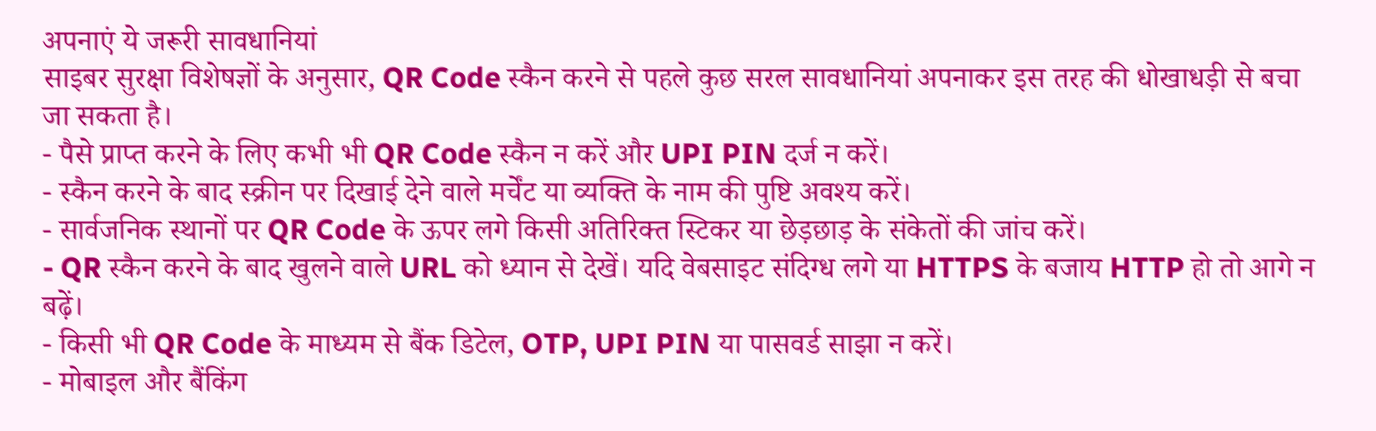अपनाएं ये जरूरी सावधानियां
साइबर सुरक्षा विशेषज्ञों के अनुसार, QR Code स्कैन करने से पहले कुछ सरल सावधानियां अपनाकर इस तरह की धोखाधड़ी से बचा जा सकता है।
- पैसे प्राप्त करने के लिए कभी भी QR Code स्कैन न करें और UPI PIN दर्ज न करें।
- स्कैन करने के बाद स्क्रीन पर दिखाई देने वाले मर्चेंट या व्यक्ति के नाम की पुष्टि अवश्य करें।
- सार्वजनिक स्थानों पर QR Code के ऊपर लगे किसी अतिरिक्त स्टिकर या छेड़छाड़ के संकेतों की जांच करें।
- QR स्कैन करने के बाद खुलने वाले URL को ध्यान से देखें। यदि वेबसाइट संदिग्ध लगे या HTTPS के बजाय HTTP हो तो आगे न बढ़ें।
- किसी भी QR Code के माध्यम से बैंक डिटेल, OTP, UPI PIN या पासवर्ड साझा न करें।
- मोबाइल और बैंकिंग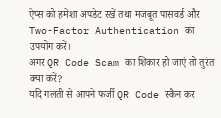ऐप्स को हमेशा अपडेट रखें तथा मजबूत पासवर्ड और Two-Factor Authentication का उपयोग करें।
अगर QR Code Scam का शिकार हो जाएं तो तुरंत क्या करें?
यदि गलती से आपने फर्जी QR Code स्कैन कर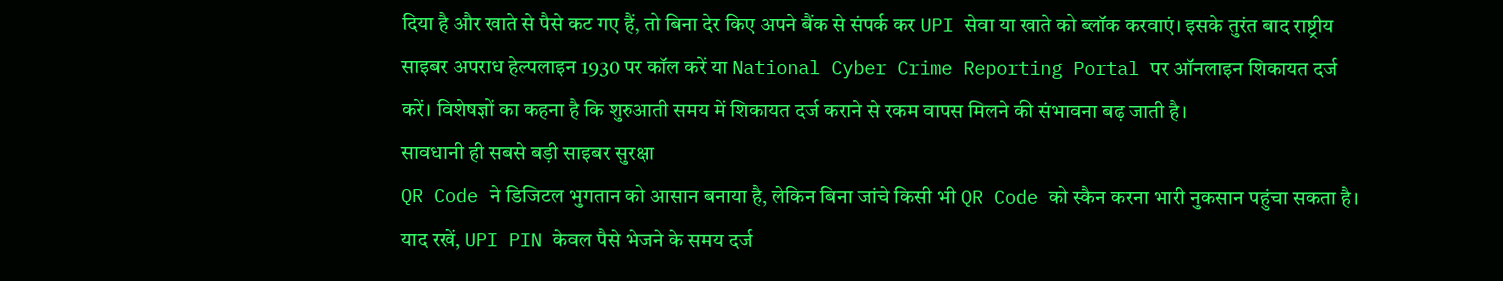दिया है और खाते से पैसे कट गए हैं, तो बिना देर किए अपने बैंक से संपर्क कर UPI सेवा या खाते को ब्लॉक करवाएं। इसके तुरंत बाद राष्ट्रीय साइबर अपराध हेल्पलाइन 1930 पर कॉल करें या National Cyber Crime Reporting Portal पर ऑनलाइन शिकायत दर्ज करें। विशेषज्ञों का कहना है कि शुरुआती समय में शिकायत दर्ज कराने से रकम वापस मिलने की संभावना बढ़ जाती है।
सावधानी ही सबसे बड़ी साइबर सुरक्षा
QR Code ने डिजिटल भुगतान को आसान बनाया है, लेकिन बिना जांचे किसी भी QR Code को स्कैन करना भारी नुकसान पहुंचा सकता है। याद रखें, UPI PIN केवल पैसे भेजने के समय दर्ज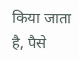किया जाता है, पैसे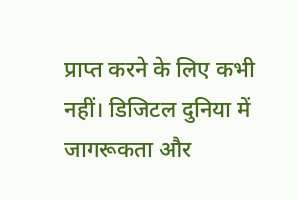प्राप्त करने के लिए कभी नहीं। डिजिटल दुनिया में जागरूकता और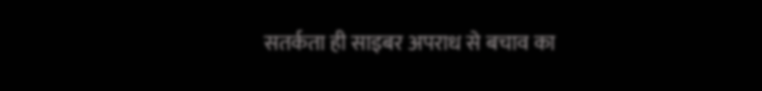सतर्कता ही साइबर अपराध से बचाव का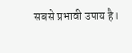सबसे प्रभावी उपाय है।